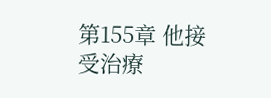第155章 他接受治療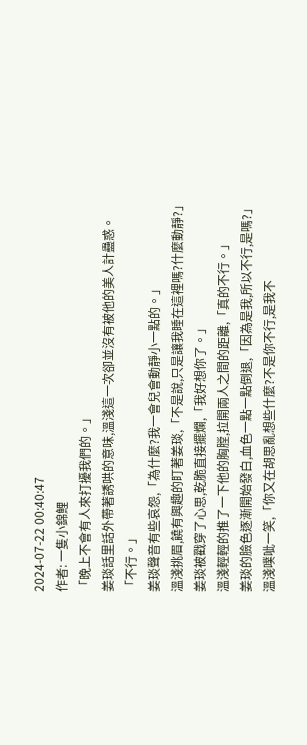2024-07-22 00:40:47
作者: 一隻小錦鯉
「晚上不會有人來打擾我們的。」
姜琰話里話外帶著誘哄的意味,溫淺這一次卻並沒有被他的美人計蠱惑。
「不行。」
姜琰聲音有些哀怨,「為什麼?我一會兒會動靜小一點的。」
溫淺挑眉,饒有興趣的盯著姜琰,「不是說,只是讓我睡在這裡嗎?什麼動靜?」
姜琰被戳穿了心思,乾脆直接擺爛,「我好想你了。」
溫淺輕輕的推了一下他的胸膛,拉開兩人之間的距離,「真的不行。」
姜琰的臉色逐漸開始發白,血色一點一點倒退,「因為是我,所以不行,是嗎?」
溫淺噗呲一笑,「你又在胡思亂想些什麼?不是你不行,是我不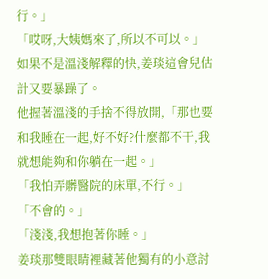行。」
「哎呀,大姨媽來了,所以不可以。」
如果不是溫淺解釋的快,姜琰這會兒估計又要暴躁了。
他握著溫淺的手捨不得放開,「那也要和我睡在一起,好不好?什麼都不干,我就想能夠和你躺在一起。」
「我怕弄髒醫院的床單,不行。」
「不會的。」
「淺淺,我想抱著你睡。」
姜琰那雙眼睛裡藏著他獨有的小意討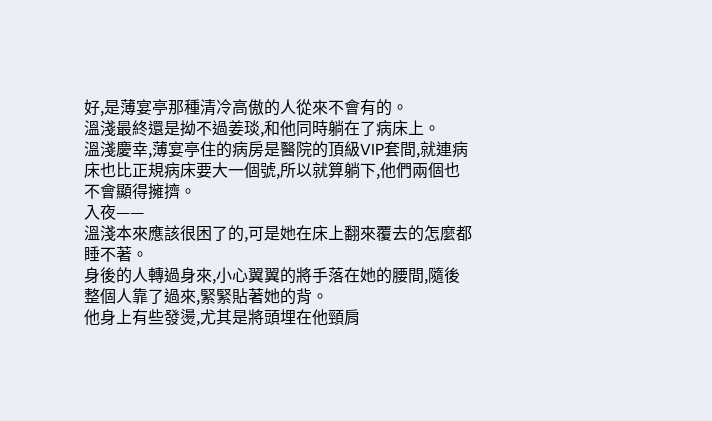好,是薄宴亭那種清冷高傲的人從來不會有的。
溫淺最終還是拗不過姜琰,和他同時躺在了病床上。
溫淺慶幸,薄宴亭住的病房是醫院的頂級VIP套間,就連病床也比正規病床要大一個號,所以就算躺下,他們兩個也不會顯得擁擠。
入夜——
溫淺本來應該很困了的,可是她在床上翻來覆去的怎麼都睡不著。
身後的人轉過身來,小心翼翼的將手落在她的腰間,隨後整個人靠了過來,緊緊貼著她的背。
他身上有些發燙,尤其是將頭埋在他頸肩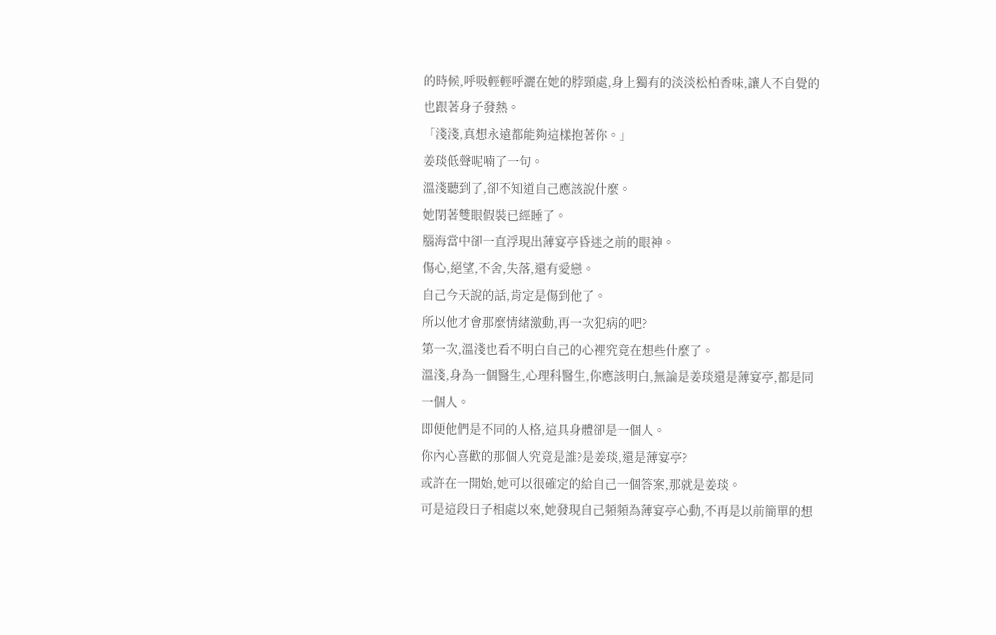的時候,呼吸輕輕呼灑在她的脖頸處,身上獨有的淡淡松柏香味,讓人不自覺的也跟著身子發熱。
「淺淺,真想永遠都能夠這樣抱著你。」
姜琰低聲呢喃了一句。
溫淺聽到了,卻不知道自己應該說什麼。
她閉著雙眼假裝已經睡了。
腦海當中卻一直浮現出薄宴亭昏迷之前的眼神。
傷心,絕望,不舍,失落,還有愛戀。
自己今天說的話,肯定是傷到他了。
所以他才會那麼情緒激動,再一次犯病的吧?
第一次,溫淺也看不明白自己的心裡究竟在想些什麼了。
溫淺,身為一個醫生,心理科醫生,你應該明白,無論是姜琰還是薄宴亭,都是同一個人。
即便他們是不同的人格,這具身體卻是一個人。
你內心喜歡的那個人究竟是誰?是姜琰,還是薄宴亭?
或許在一開始,她可以很確定的給自己一個答案,那就是姜琰。
可是這段日子相處以來,她發現自己頻頻為薄宴亭心動,不再是以前簡單的想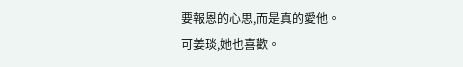要報恩的心思,而是真的愛他。
可姜琰,她也喜歡。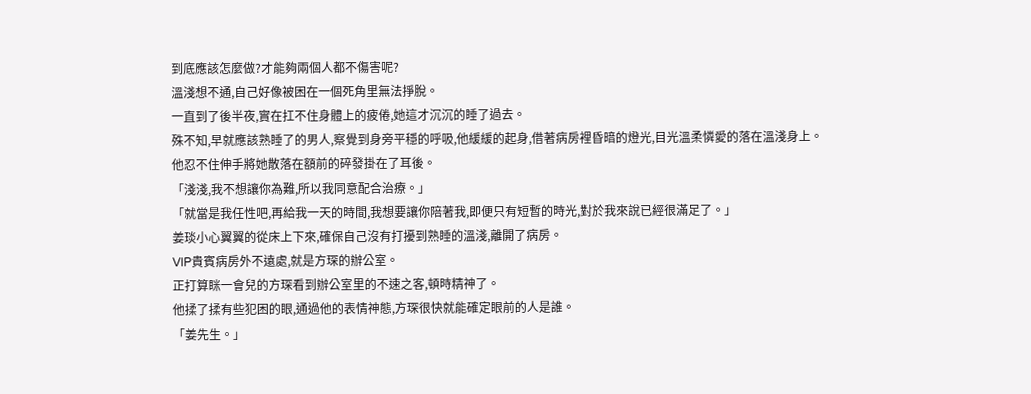到底應該怎麼做?才能夠兩個人都不傷害呢?
溫淺想不通,自己好像被困在一個死角里無法掙脫。
一直到了後半夜,實在扛不住身體上的疲倦,她這才沉沉的睡了過去。
殊不知,早就應該熟睡了的男人,察覺到身旁平穩的呼吸,他緩緩的起身,借著病房裡昏暗的燈光,目光溫柔憐愛的落在溫淺身上。
他忍不住伸手將她散落在額前的碎發掛在了耳後。
「淺淺,我不想讓你為難,所以我同意配合治療。」
「就當是我任性吧,再給我一天的時間,我想要讓你陪著我,即便只有短暫的時光,對於我來說已經很滿足了。」
姜琰小心翼翼的從床上下來,確保自己沒有打擾到熟睡的溫淺,離開了病房。
VIP貴賓病房外不遠處,就是方琛的辦公室。
正打算眯一會兒的方琛看到辦公室里的不速之客,頓時精神了。
他揉了揉有些犯困的眼,通過他的表情神態,方琛很快就能確定眼前的人是誰。
「姜先生。」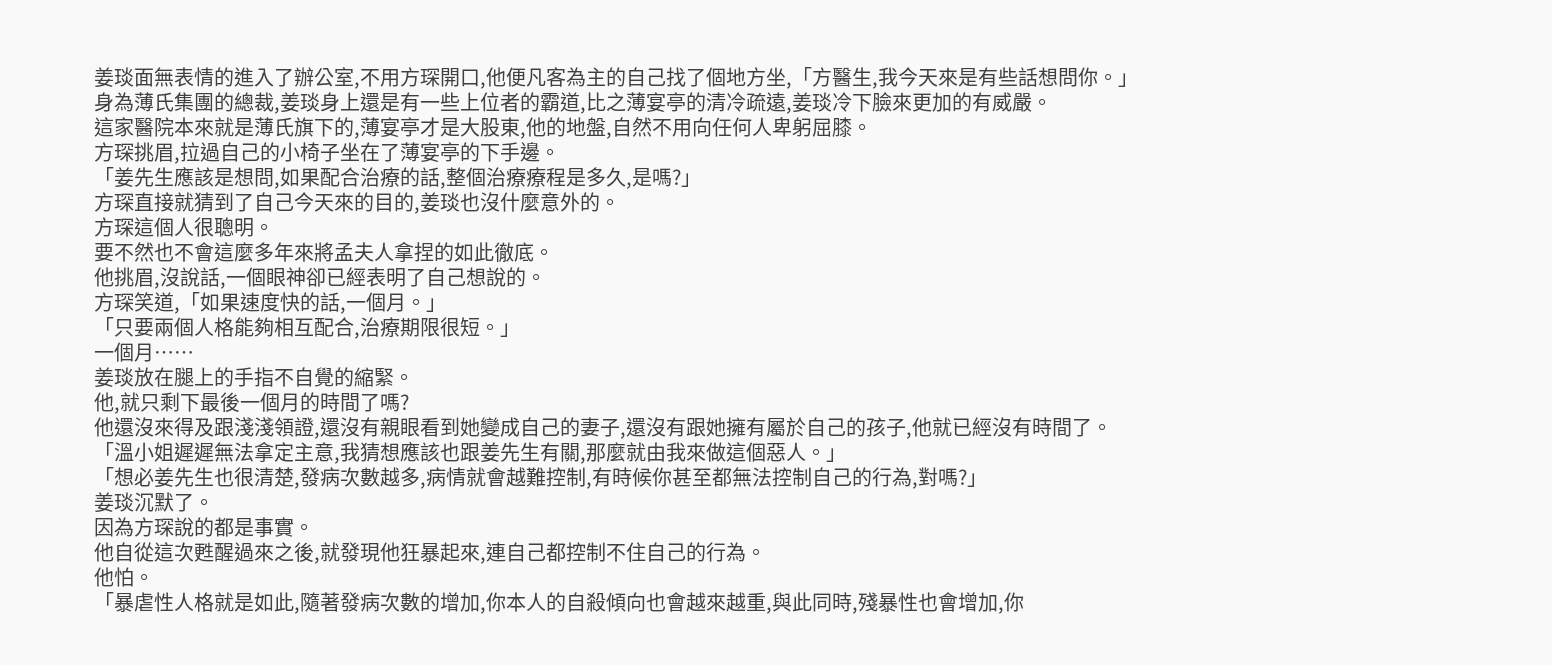姜琰面無表情的進入了辦公室,不用方琛開口,他便凡客為主的自己找了個地方坐,「方醫生,我今天來是有些話想問你。」
身為薄氏集團的總裁,姜琰身上還是有一些上位者的霸道,比之薄宴亭的清冷疏遠,姜琰冷下臉來更加的有威嚴。
這家醫院本來就是薄氏旗下的,薄宴亭才是大股東,他的地盤,自然不用向任何人卑躬屈膝。
方琛挑眉,拉過自己的小椅子坐在了薄宴亭的下手邊。
「姜先生應該是想問,如果配合治療的話,整個治療療程是多久,是嗎?」
方琛直接就猜到了自己今天來的目的,姜琰也沒什麼意外的。
方琛這個人很聰明。
要不然也不會這麼多年來將孟夫人拿捏的如此徹底。
他挑眉,沒說話,一個眼神卻已經表明了自己想說的。
方琛笑道,「如果速度快的話,一個月。」
「只要兩個人格能夠相互配合,治療期限很短。」
一個月……
姜琰放在腿上的手指不自覺的縮緊。
他,就只剩下最後一個月的時間了嗎?
他還沒來得及跟淺淺領證,還沒有親眼看到她變成自己的妻子,還沒有跟她擁有屬於自己的孩子,他就已經沒有時間了。
「溫小姐遲遲無法拿定主意,我猜想應該也跟姜先生有關,那麼就由我來做這個惡人。」
「想必姜先生也很清楚,發病次數越多,病情就會越難控制,有時候你甚至都無法控制自己的行為,對嗎?」
姜琰沉默了。
因為方琛說的都是事實。
他自從這次甦醒過來之後,就發現他狂暴起來,連自己都控制不住自己的行為。
他怕。
「暴虐性人格就是如此,隨著發病次數的增加,你本人的自殺傾向也會越來越重,與此同時,殘暴性也會增加,你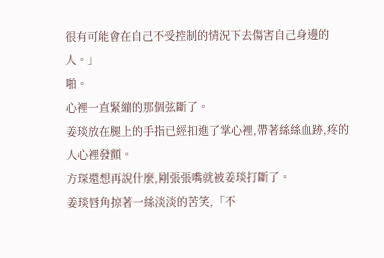很有可能會在自己不受控制的情況下去傷害自己身邊的人。」
啪。
心裡一直緊繃的那個弦斷了。
姜琰放在腿上的手指已經扣進了掌心裡,帶著絲絲血跡,疼的人心裡發顫。
方琛還想再說什麼,剛張張嘴就被姜琰打斷了。
姜琰唇角掠著一絲淡淡的苦笑,「不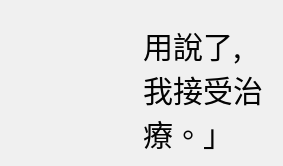用說了,我接受治療。」